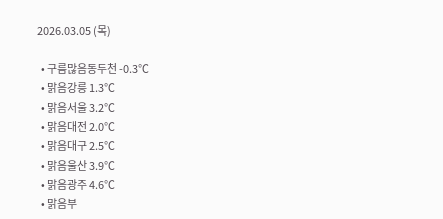2026.03.05 (목)

  • 구름많음동두천 -0.3℃
  • 맑음강릉 1.3℃
  • 맑음서울 3.2℃
  • 맑음대전 2.0℃
  • 맑음대구 2.5℃
  • 맑음울산 3.9℃
  • 맑음광주 4.6℃
  • 맑음부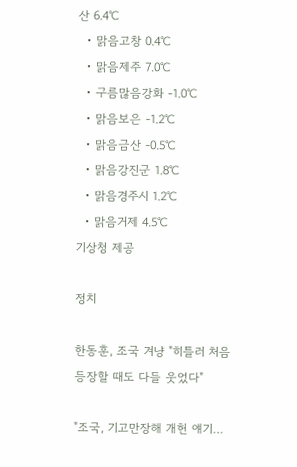산 6.4℃
  • 맑음고창 0.4℃
  • 맑음제주 7.0℃
  • 구름많음강화 -1.0℃
  • 맑음보은 -1.2℃
  • 맑음금산 -0.5℃
  • 맑음강진군 1.8℃
  • 맑음경주시 1.2℃
  • 맑음거제 4.5℃
기상청 제공

정치

한동훈, 조국 겨냥 "히틀러 처음 등장할 때도 다들 웃었다"

"조국, 기고만장해 개헌 얘기…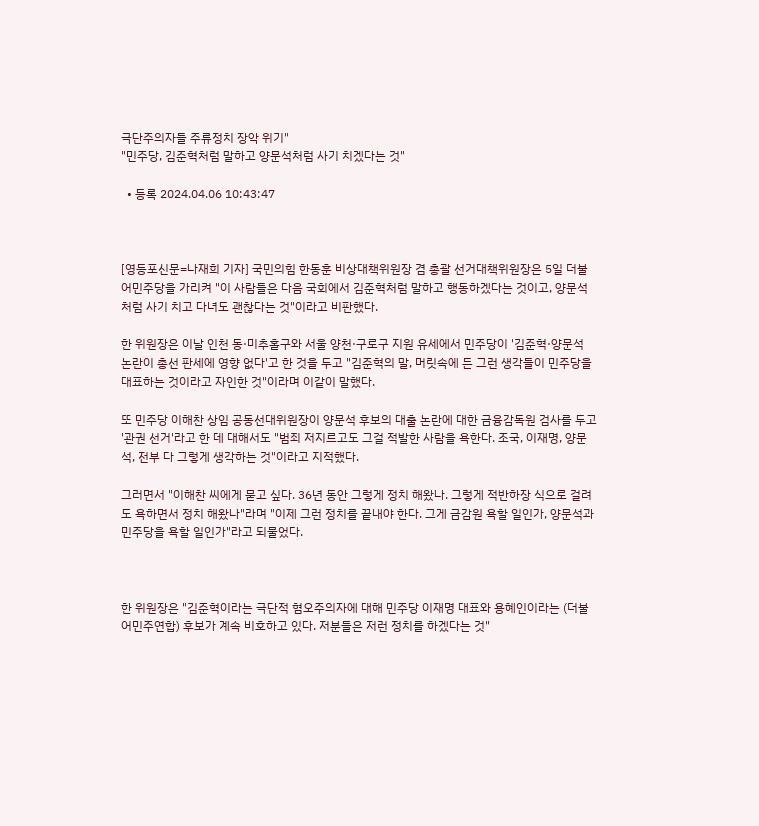극단주의자들 주류정치 장악 위기"
"민주당, 김준혁처럼 말하고 양문석처럼 사기 치겠다는 것"

  • 등록 2024.04.06 10:43:47



[영등포신문=나재희 기자] 국민의힘 한동훈 비상대책위원장 겸 총괄 선거대책위원장은 5일 더불어민주당을 가리켜 "이 사람들은 다음 국회에서 김준혁처럼 말하고 행동하겠다는 것이고, 양문석처럼 사기 치고 다녀도 괜찮다는 것"이라고 비판했다.

한 위원장은 이날 인천 동·미추홀구와 서울 양천·구로구 지원 유세에서 민주당이 '김준혁·양문석 논란이 총선 판세에 영향 없다'고 한 것을 두고 "김준혁의 말, 머릿속에 든 그런 생각들이 민주당을 대표하는 것이라고 자인한 것"이라며 이같이 말했다.

또 민주당 이해찬 상임 공동선대위원장이 양문석 후보의 대출 논란에 대한 금융감독원 검사를 두고 '관권 선거'라고 한 데 대해서도 "범죄 저지르고도 그걸 적발한 사람을 욕한다. 조국, 이재명, 양문석, 전부 다 그렇게 생각하는 것"이라고 지적했다.

그러면서 "이해찬 씨에게 묻고 싶다. 36년 동안 그렇게 정치 해왔나. 그렇게 적반하장 식으로 걸려도 욕하면서 정치 해왔나"라며 "이제 그런 정치를 끝내야 한다. 그게 금감원 욕할 일인가, 양문석과 민주당을 욕할 일인가"라고 되물었다.



한 위원장은 "김준혁이라는 극단적 혐오주의자에 대해 민주당 이재명 대표와 용혜인이라는 (더불어민주연합) 후보가 계속 비호하고 있다. 저분들은 저런 정치를 하겠다는 것"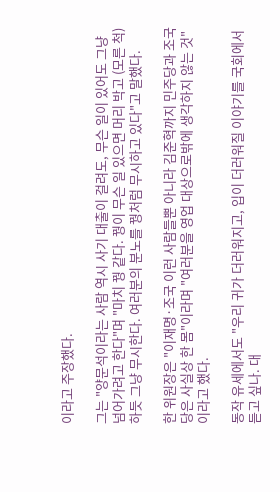이라고 주장했다.

그는 "양문석이라는 사람 역시 사기 대출이 걸려도, 무슨 일이 있어도 그냥 넘어가려고 한다"며 "마치 꿩 같다. 꿩이 무슨 일 있으면 머리 박고 (모른 척) 하듯 그냥 무시한다. 여러분의 분노를 꿩처럼 무시하고 있다"고 말했다.

한 위원장은 "이재명·조국 이런 사람들뿐 아니라 김준혁까지 민주당과 조국당은 사실상 한 몸"이라며 "여러분을 영업 대상으로밖에 생각하지 않는 것"이라고 했다.

동작 유세에서도 "우리 귀가 더러워지고, 입이 더러워질 이야기를 국회에서 듣고 싶나. 대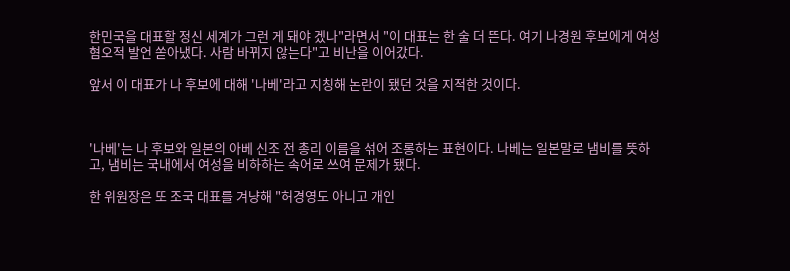한민국을 대표할 정신 세계가 그런 게 돼야 겠나"라면서 "이 대표는 한 술 더 뜬다. 여기 나경원 후보에게 여성혐오적 발언 쏟아냈다. 사람 바뀌지 않는다"고 비난을 이어갔다.

앞서 이 대표가 나 후보에 대해 '나베'라고 지칭해 논란이 됐던 것을 지적한 것이다.



'나베'는 나 후보와 일본의 아베 신조 전 총리 이름을 섞어 조롱하는 표현이다. 나베는 일본말로 냄비를 뜻하고, 냄비는 국내에서 여성을 비하하는 속어로 쓰여 문제가 됐다.

한 위원장은 또 조국 대표를 겨냥해 "허경영도 아니고 개인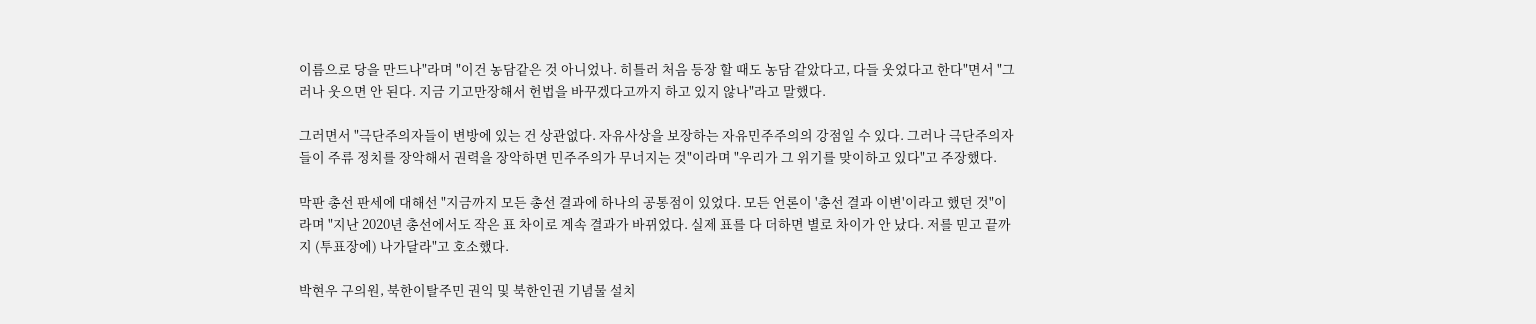이름으로 당을 만드나"라며 "이건 농담같은 것 아니었나. 히틀러 처음 등장 할 때도 농담 같았다고, 다들 웃었다고 한다"면서 "그러나 웃으면 안 된다. 지금 기고만장해서 헌법을 바꾸겠다고까지 하고 있지 않나"라고 말했다.

그러면서 "극단주의자들이 변방에 있는 건 상관없다. 자유사상을 보장하는 자유민주주의의 강점일 수 있다. 그러나 극단주의자들이 주류 정치를 장악해서 권력을 장악하면 민주주의가 무너지는 것"이라며 "우리가 그 위기를 맞이하고 있다"고 주장했다.

막판 총선 판세에 대해선 "지금까지 모든 총선 결과에 하나의 공통점이 있었다. 모든 언론이 '총선 결과 이변'이라고 했던 것"이라며 "지난 2020년 총선에서도 작은 표 차이로 계속 결과가 바뀌었다. 실제 표를 다 더하면 별로 차이가 안 났다. 저를 믿고 끝까지 (투표장에) 나가달라"고 호소했다.

박현우 구의원, 북한이탈주민 권익 및 북한인권 기념물 설치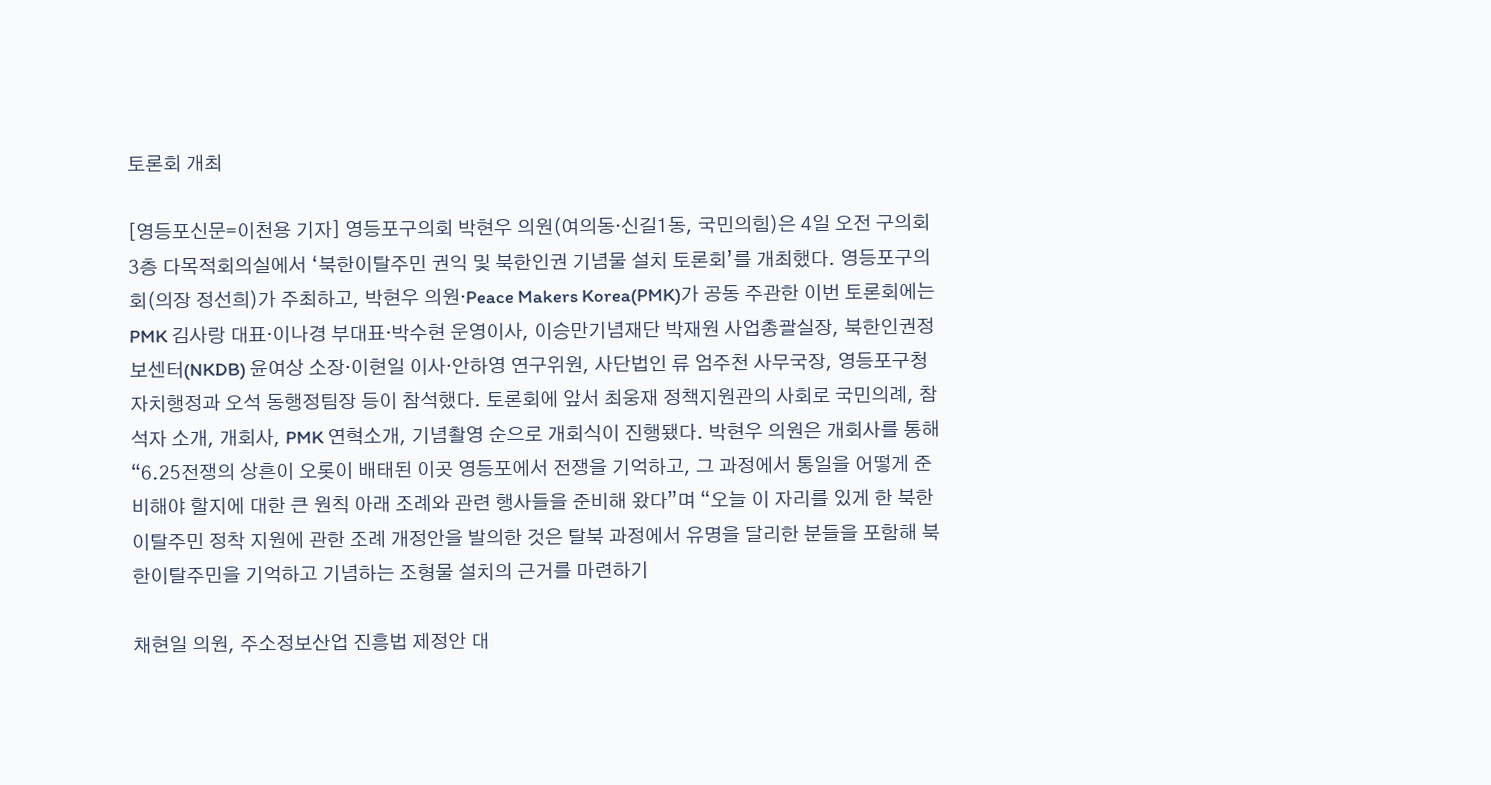토론회 개최

[영등포신문=이천용 기자] 영등포구의회 박현우 의원(여의동·신길1동, 국민의힘)은 4일 오전 구의회 3층 다목적회의실에서 ‘북한이탈주민 권익 및 북한인권 기념물 설치 토론회’를 개최했다. 영등포구의회(의장 정선희)가 주최하고, 박현우 의원·Peace Makers Korea(PMK)가 공동 주관한 이번 토론회에는 PMK 김사랑 대표·이나경 부대표·박수현 운영이사, 이승만기념재단 박재원 사업총괄실장, 북한인권정보센터(NKDB) 윤여상 소장·이현일 이사·안하영 연구위원, 사단법인 류 엄주천 사무국장, 영등포구청 자치행정과 오석 동행정팀장 등이 참석했다. 토론회에 앞서 최웅재 정책지원관의 사회로 국민의례, 참석자 소개, 개회사, PMK 연혁소개, 기념촬영 순으로 개회식이 진행됐다. 박현우 의원은 개회사를 통해 “6.25전쟁의 상흔이 오롯이 배태된 이곳 영등포에서 전쟁을 기억하고, 그 과정에서 통일을 어떻게 준비해야 할지에 대한 큰 원칙 아래 조례와 관련 행사들을 준비해 왔다”며 “오늘 이 자리를 있게 한 북한이탈주민 정착 지원에 관한 조례 개정안을 발의한 것은 탈북 과정에서 유명을 달리한 분들을 포함해 북한이탈주민을 기억하고 기념하는 조형물 설치의 근거를 마련하기

채현일 의원, 주소정보산업 진흥법 제정안 대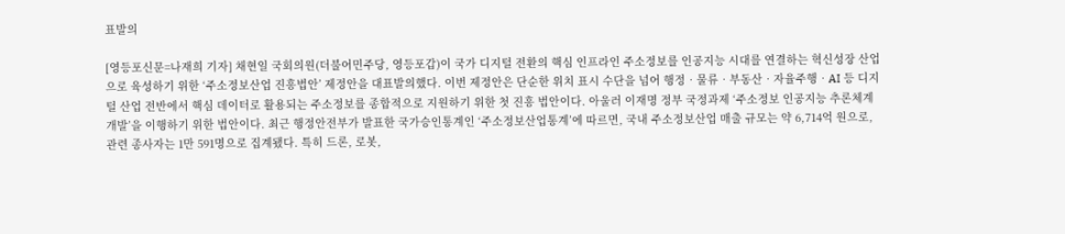표발의

[영등포신문=나재희 기자] 채현일 국회의원(더불어민주당, 영등포갑)이 국가 디지털 전환의 핵심 인프라인 주소정보를 인공지능 시대를 연결하는 혁신성장 산업으로 육성하기 위한 ‘주소정보산업 진흥법안’ 제정안을 대표발의했다. 이번 제정안은 단순한 위치 표시 수단을 넘어 행정‧물류‧부동산‧자율주행‧AI 등 디지털 산업 전반에서 핵심 데이터로 활용되는 주소정보를 종합적으로 지원하기 위한 첫 진흥 법안이다. 아울러 이재명 정부 국정과제 ‘주소정보 인공지능 추론체계 개발’을 이행하기 위한 법안이다. 최근 행정안전부가 발표한 국가승인통계인 ‘주소정보산업통계’에 따르면, 국내 주소정보산업 매출 규모는 약 6,714억 원으로, 관련 종사자는 1만 591명으로 집계됐다. 특히 드론, 로봇,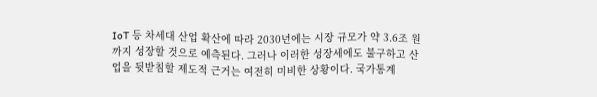IoT 등 차세대 산업 확산에 따라 2030년에는 시장 규모가 약 3.6조 원까지 성장할 것으로 예측된다. 그러나 이러한 성장세에도 불구하고 산업을 뒷받침할 제도적 근거는 여전히 미비한 상황이다. 국가통계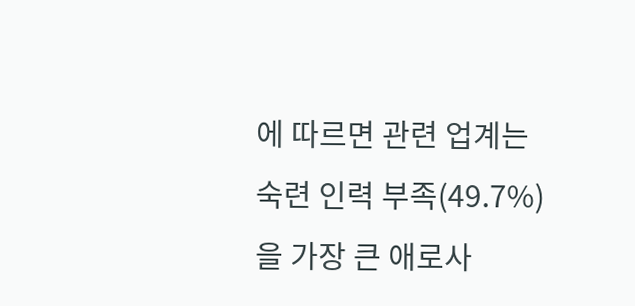에 따르면 관련 업계는 숙련 인력 부족(49.7%)을 가장 큰 애로사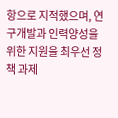항으로 지적했으며, 연구개발과 인력양성을 위한 지원을 최우선 정책 과제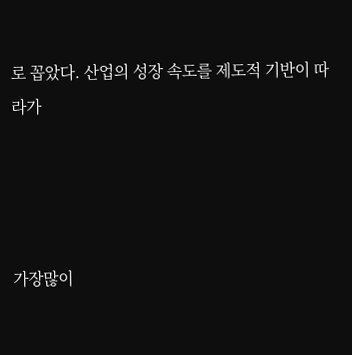로 꼽았다. 산업의 성장 속도를 제도적 기반이 따라가




가장많이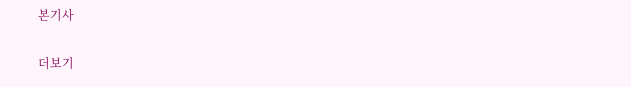본기사

더보기